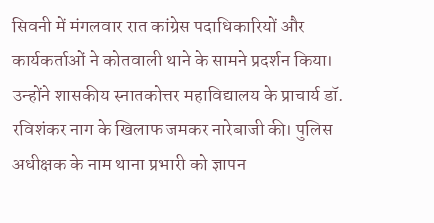सिवनी में मंगलवार रात कांग्रेस पदाधिकारियों और कार्यकर्ताओं ने कोतवाली थाने के सामने प्रदर्शन किया। उन्होंने शासकीय स्नातकोत्तर महाविद्यालय के प्राचार्य डॉ. रविशंकर नाग के खिलाफ जमकर नारेबाजी की। पुलिस अधीक्षक के नाम थाना प्रभारी को ज्ञापन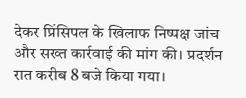देकर प्रिंसिपल के खिलाफ निष्पक्ष जांच और सख्त कार्रवाई की मांग की। प्रदर्शन रात करीब 8 बजे किया गया।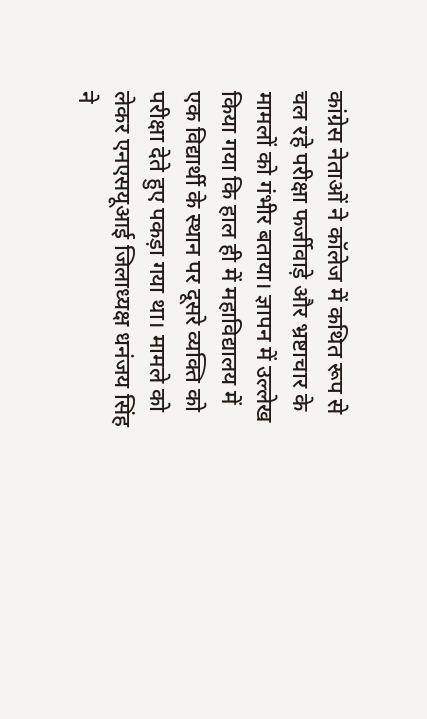कांग्रेस नेताओं ने कॉलेज में कथित रूप से चल रहे परीक्षा फर्जीवाड़े और भ्रष्टाचार के मामलों को गंभीर बताया। ज्ञापन में उल्लेख किया गया कि हाल ही में महाविद्यालय में एक विद्यार्थी के स्थान पर दूसरे व्यक्ति को परीक्षा देते हुए पकड़ा गया था। मामले को लेकर एनएसयूआई जिलाध्यक्ष धनंजय सिंह ने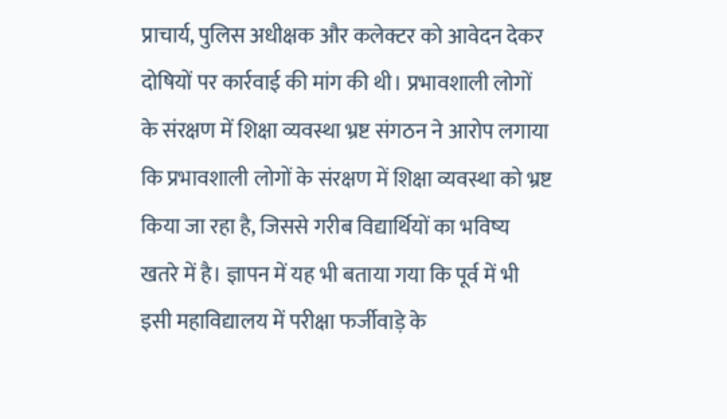प्राचार्य, पुलिस अधीक्षक और कलेक्टर को आवेदन देकर दोषियों पर कार्रवाई की मांग की थी। प्रभावशाली लोगों के संरक्षण में शिक्षा व्यवस्था भ्रष्ट संगठन ने आरोप लगाया कि प्रभावशाली लोगों के संरक्षण में शिक्षा व्यवस्था को भ्रष्ट किया जा रहा है, जिससे गरीब विद्यार्थियों का भविष्य खतरे में है। ज्ञापन में यह भी बताया गया कि पूर्व में भी इसी महाविद्यालय में परीक्षा फर्जीवाड़े के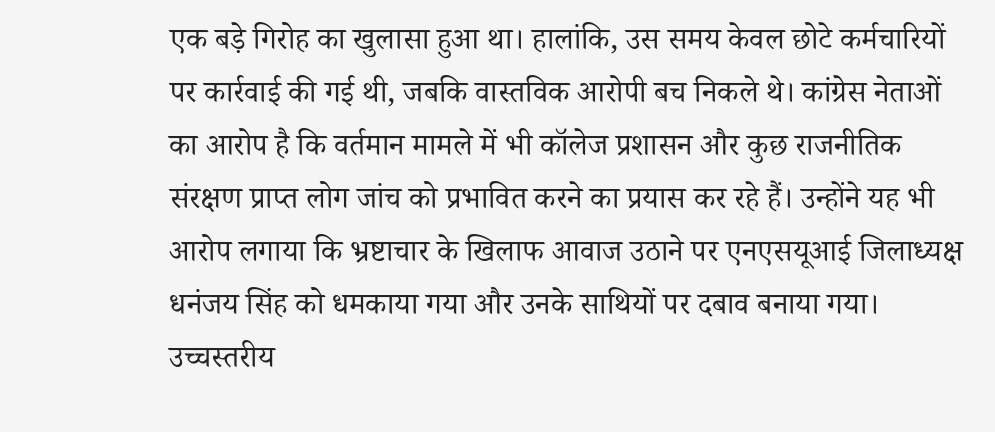एक बड़े गिरोह का खुलासा हुआ था। हालांकि, उस समय केवल छोटे कर्मचारियों पर कार्रवाई की गई थी, जबकि वास्तविक आरोपी बच निकले थे। कांग्रेस नेताओं का आरोप है कि वर्तमान मामले में भी कॉलेज प्रशासन और कुछ राजनीतिक संरक्षण प्राप्त लोग जांच को प्रभावित करने का प्रयास कर रहे हैं। उन्होंने यह भी आरोप लगाया कि भ्रष्टाचार के खिलाफ आवाज उठाने पर एनएसयूआई जिलाध्यक्ष धनंजय सिंह को धमकाया गया और उनके साथियों पर दबाव बनाया गया। उच्चस्तरीय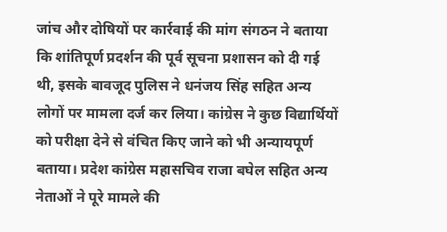जांच और दोषियों पर कार्रवाई की मांग संगठन ने बताया कि शांतिपूर्ण प्रदर्शन की पूर्व सूचना प्रशासन को दी गई थी, इसके बावजूद पुलिस ने धनंजय सिंह सहित अन्य लोगों पर मामला दर्ज कर लिया। कांग्रेस ने कुछ विद्यार्थियों को परीक्षा देने से वंचित किए जाने को भी अन्यायपूर्ण बताया। प्रदेश कांग्रेस महासचिव राजा बघेल सहित अन्य नेताओं ने पूरे मामले की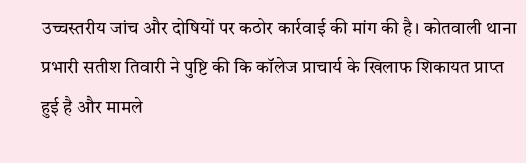उच्चस्तरीय जांच और दोषियों पर कठोर कार्रवाई की मांग की है। कोतवाली थाना प्रभारी सतीश तिवारी ने पुष्टि की कि कॉलेज प्राचार्य के खिलाफ शिकायत प्राप्त हुई है और मामले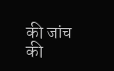की जांच की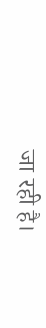जा रही है।